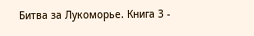Битва за Лукоморье. Книга 3 -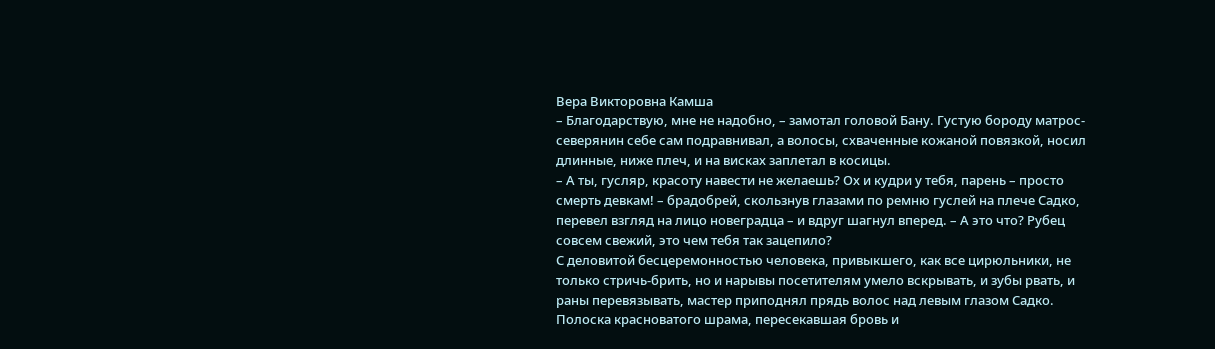Вера Викторовна Камша
– Благодарствую, мне не надобно, – замотал головой Бану. Густую бороду матрос-северянин себе сам подравнивал, а волосы, схваченные кожаной повязкой, носил длинные, ниже плеч, и на висках заплетал в косицы.
– А ты, гусляр, красоту навести не желаешь? Ох и кудри у тебя, парень – просто смерть девкам! – брадобрей, скользнув глазами по ремню гуслей на плече Садко, перевел взгляд на лицо новеградца – и вдруг шагнул вперед. – А это что? Рубец совсем свежий, это чем тебя так зацепило?
С деловитой бесцеремонностью человека, привыкшего, как все цирюльники, не только стричь-брить, но и нарывы посетителям умело вскрывать, и зубы рвать, и раны перевязывать, мастер приподнял прядь волос над левым глазом Садко. Полоска красноватого шрама, пересекавшая бровь и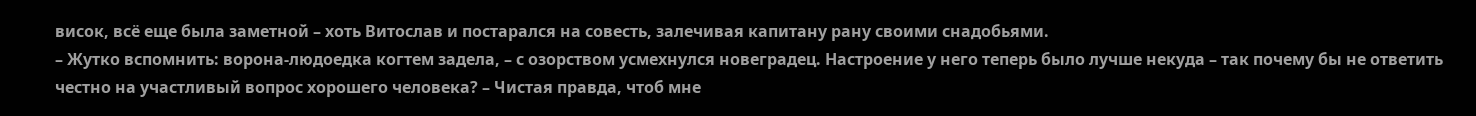висок, всё еще была заметной – хоть Витослав и постарался на совесть, залечивая капитану рану своими снадобьями.
– Жутко вспомнить: ворона-людоедка когтем задела, – с озорством усмехнулся новеградец. Настроение у него теперь было лучше некуда – так почему бы не ответить честно на участливый вопрос хорошего человека? – Чистая правда, чтоб мне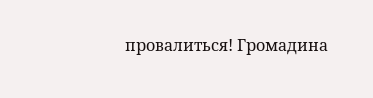провалиться! Громадина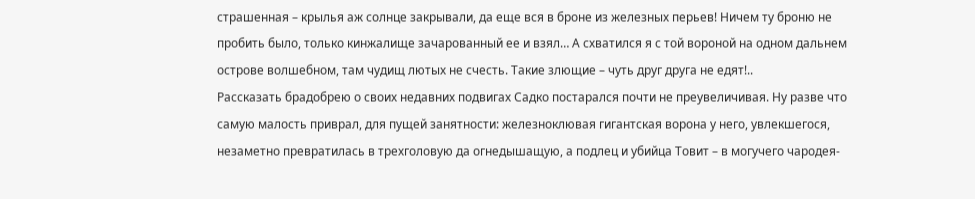страшенная – крылья аж солнце закрывали, да еще вся в броне из железных перьев! Ничем ту броню не пробить было, только кинжалище зачарованный ее и взял… А схватился я с той вороной на одном дальнем острове волшебном, там чудищ лютых не счесть. Такие злющие – чуть друг друга не едят!..
Рассказать брадобрею о своих недавних подвигах Садко постарался почти не преувеличивая. Ну разве что самую малость приврал, для пущей занятности: железноклювая гигантская ворона у него, увлекшегося, незаметно превратилась в трехголовую да огнедышащую, а подлец и убийца Товит – в могучего чародея-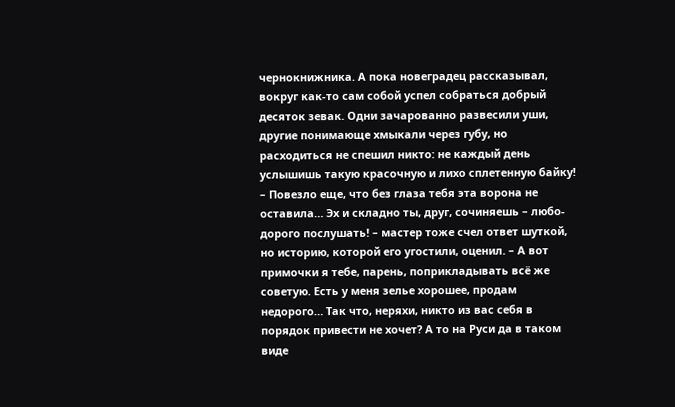чернокнижника. А пока новеградец рассказывал, вокруг как-то сам собой успел собраться добрый десяток зевак. Одни зачарованно развесили уши, другие понимающе хмыкали через губу, но расходиться не спешил никто: не каждый день услышишь такую красочную и лихо сплетенную байку!
– Повезло еще, что без глаза тебя эта ворона не оставила… Эх и складно ты, друг, сочиняешь – любо-дорого послушать! – мастер тоже счел ответ шуткой, но историю, которой его угостили, оценил. – А вот примочки я тебе, парень, поприкладывать всё же советую. Есть у меня зелье хорошее, продам недорого… Так что, неряхи, никто из вас себя в порядок привести не хочет? А то на Руси да в таком виде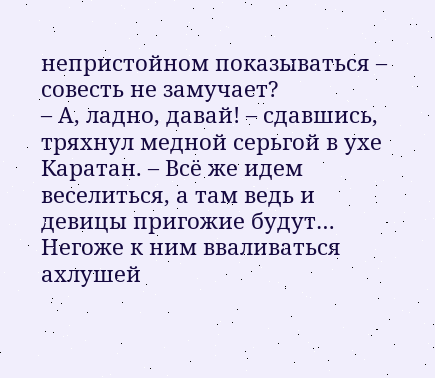непристойном показываться – совесть не замучает?
– А, ладно, давай! – сдавшись, тряхнул медной серьгой в ухе Каратан. – Всё же идем веселиться, а там ведь и девицы пригожие будут… Негоже к ним вваливаться ахлушей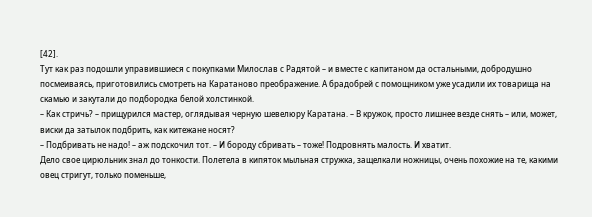[42].
Тут как раз подошли управившиеся с покупками Милослав с Радятой – и вместе с капитаном да остальными, добродушно посмеиваясь, приготовились смотреть на Каратаново преображение. А брадобрей с помощником уже усадили их товарища на скамью и закутали до подбородка белой холстинкой.
– Как стричь? – прищурился мастер, оглядывая черную шевелюру Каратана. – В кружок, просто лишнее везде снять – или, может, виски да затылок подбрить, как китежане носят?
– Подбривать не надо! – аж подскочил тот. – И бороду сбривать – тоже! Подровнять малость. И хватит.
Дело свое цирюльник знал до тонкости. Полетела в кипяток мыльная стружка, защелкали ножницы, очень похожие на те, какими овец стригут, только поменьше,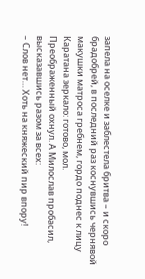запела на оселке и заблестела бритва – и скоро брадобрей, в последний раз коснувшись чернявой макушки матроса гребнем, гордо поднес к лицу Каратана зеркало: готово, мол.
Преображенный охнул. А Милослав пробасил, высказавшись разом за всех:
– Слов нет… Хоть на княжеский пир впору!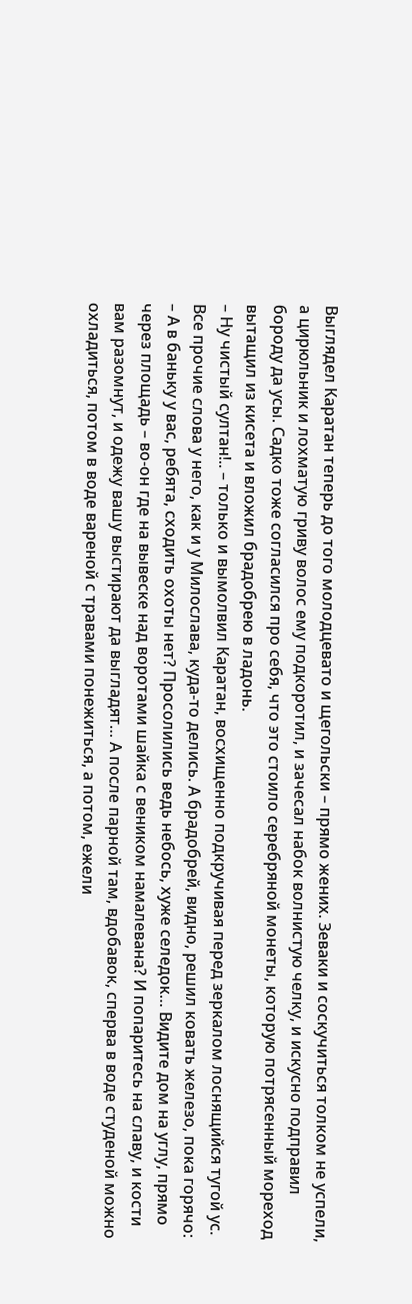Выглядел Каратан теперь до того молодцевато и щегольски – прямо жених. Зеваки и соскучиться толком не успели, а цирюльник и лохматую гриву волос ему подкоротил, и зачесал набок волнистую челку, и искусно подправил бороду да усы. Садко тоже согласился про себя, что это стоило серебряной монеты, которую потрясенный мореход вытащил из кисета и вложил брадобрею в ладонь.
– Ну чистый султан!.. – только и вымолвил Каратан, восхищенно подкручивая перед зеркалом лоснящийся тугой ус.
Все прочие слова у него, как и у Милослава, куда-то делись. А брадобрей, видно, решил ковать железо, пока горячо:
– А в баньку у вас, ребята, сходить охоты нет? Просолились ведь небось, хуже селедок… Видите дом на углу, прямо через площадь – во‐он где на вывеске над воротами шайка с веником намалевана? И попаритесь на славу, и кости вам разомнут, и одежу вашу выстирают да выгладят… А после парной там, вдобавок, сперва в воде студеной можно охладиться, потом в воде вареной с травами понежиться, а потом, ежели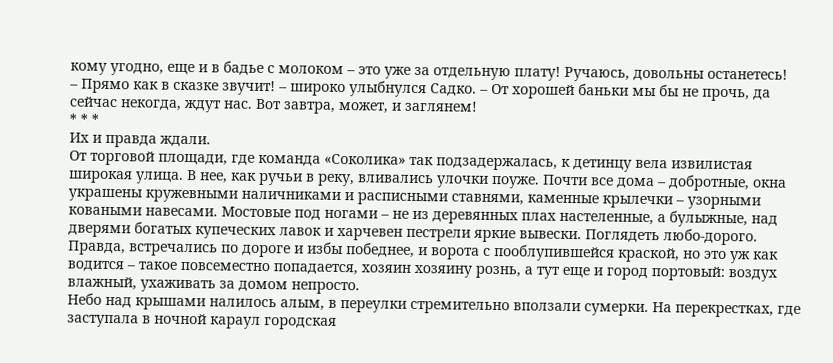кому угодно, еще и в бадье с молоком – это уже за отдельную плату! Ручаюсь, довольны останетесь!
– Прямо как в сказке звучит! – широко улыбнулся Садко. – От хорошей баньки мы бы не прочь, да сейчас некогда, ждут нас. Вот завтра, может, и заглянем!
* * *
Их и правда ждали.
От торговой площади, где команда «Соколика» так подзадержалась, к детинцу вела извилистая широкая улица. В нее, как ручьи в реку, вливались улочки поуже. Почти все дома – добротные, окна украшены кружевными наличниками и расписными ставнями, каменные крылечки – узорными коваными навесами. Мостовые под ногами – не из деревянных плах настеленные, а булыжные, над дверями богатых купеческих лавок и харчевен пестрели яркие вывески. Поглядеть любо-дорого. Правда, встречались по дороге и избы победнее, и ворота с пооблупившейся краской, но это уж как водится – такое повсеместно попадается, хозяин хозяину рознь, а тут еще и город портовый: воздух влажный, ухаживать за домом непросто.
Небо над крышами налилось алым, в переулки стремительно вползали сумерки. На перекрестках, где заступала в ночной караул городская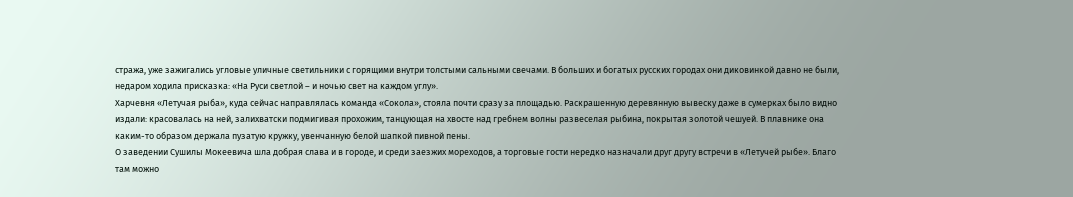стража, уже зажигались угловые уличные светильники с горящими внутри толстыми сальными свечами. В больших и богатых русских городах они диковинкой давно не были, недаром ходила присказка: «На Руси светлой – и ночью свет на каждом углу».
Харчевня «Летучая рыба», куда сейчас направлялась команда «Сокола», стояла почти сразу за площадью. Раскрашенную деревянную вывеску даже в сумерках было видно издали: красовалась на ней, залихватски подмигивая прохожим, танцующая на хвосте над гребнем волны развеселая рыбина, покрытая золотой чешуей. В плавнике она каким-то образом держала пузатую кружку, увенчанную белой шапкой пивной пены.
О заведении Сушилы Мокеевича шла добрая слава и в городе, и среди заезжих мореходов, а торговые гости нередко назначали друг другу встречи в «Летучей рыбе». Благо там можно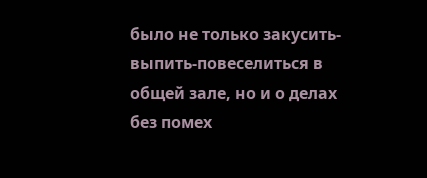было не только закусить-выпить-повеселиться в общей зале, но и о делах без помех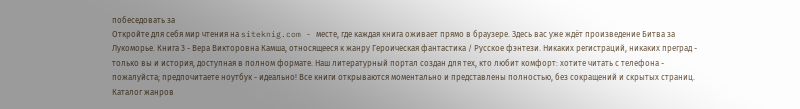побеседовать за
Откройте для себя мир чтения на siteknig.com - месте, где каждая книга оживает прямо в браузере. Здесь вас уже ждёт произведение Битва за Лукоморье. Книга 3 - Вера Викторовна Камша, относящееся к жанру Героическая фантастика / Русское фэнтези. Никаких регистраций, никаких преград - только вы и история, доступная в полном формате. Наш литературный портал создан для тех, кто любит комфорт: хотите читать с телефона - пожалуйста; предпочитаете ноутбук - идеально! Все книги открываются моментально и представлены полностью, без сокращений и скрытых страниц. Каталог жанров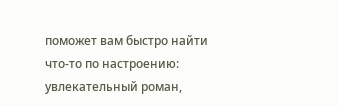поможет вам быстро найти что-то по настроению: увлекательный роман,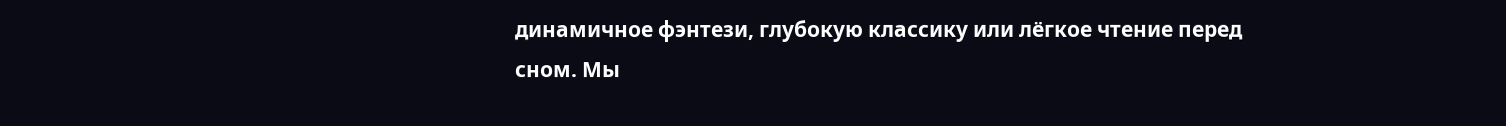динамичное фэнтези, глубокую классику или лёгкое чтение перед сном. Мы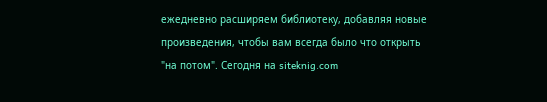ежедневно расширяем библиотеку, добавляя новые произведения, чтобы вам всегда было что открыть "на потом". Сегодня на siteknig.com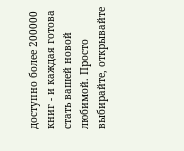доступно более 200000 книг - и каждая готова стать вашей новой любимой. Просто выбирайте, открывайте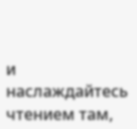и наслаждайтесь чтением там,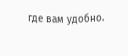где вам удобно.